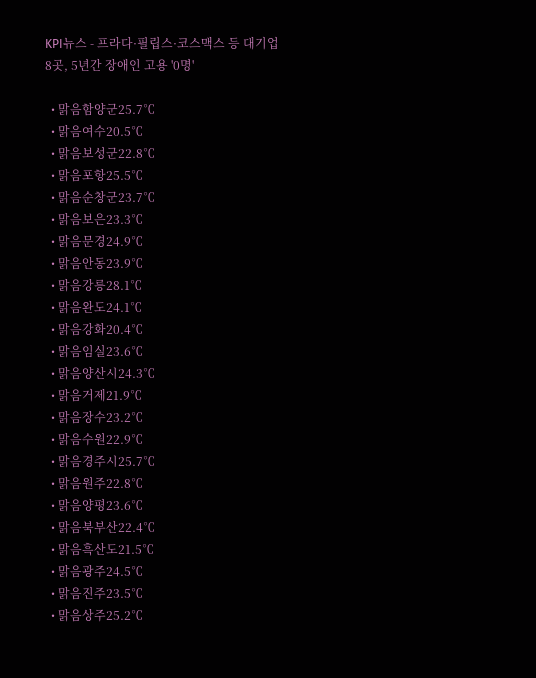KPI뉴스 - 프라다·필립스·코스맥스 등 대기업 8곳, 5년간 장애인 고용 '0명'

  • 맑음함양군25.7℃
  • 맑음여수20.5℃
  • 맑음보성군22.8℃
  • 맑음포항25.5℃
  • 맑음순창군23.7℃
  • 맑음보은23.3℃
  • 맑음문경24.9℃
  • 맑음안동23.9℃
  • 맑음강릉28.1℃
  • 맑음완도24.1℃
  • 맑음강화20.4℃
  • 맑음임실23.6℃
  • 맑음양산시24.3℃
  • 맑음거제21.9℃
  • 맑음장수23.2℃
  • 맑음수원22.9℃
  • 맑음경주시25.7℃
  • 맑음원주22.8℃
  • 맑음양평23.6℃
  • 맑음북부산22.4℃
  • 맑음흑산도21.5℃
  • 맑음광주24.5℃
  • 맑음진주23.5℃
  • 맑음상주25.2℃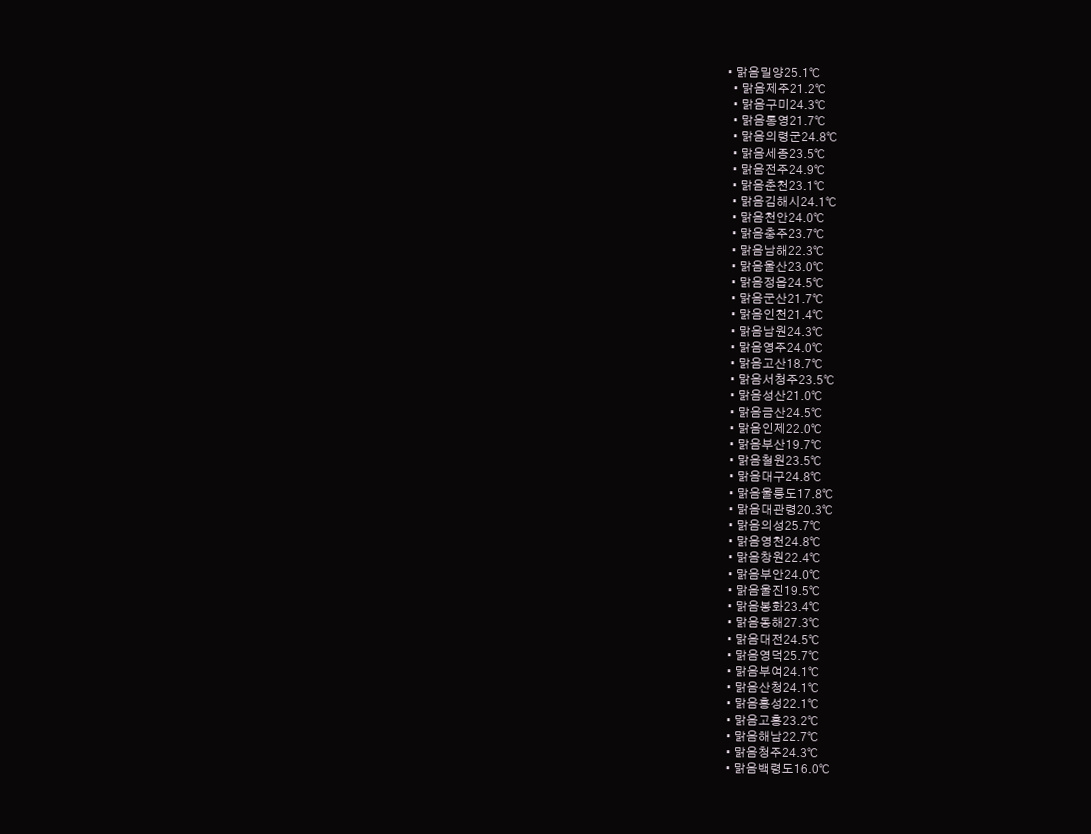• 맑음밀양25.1℃
  • 맑음제주21.2℃
  • 맑음구미24.3℃
  • 맑음통영21.7℃
  • 맑음의령군24.8℃
  • 맑음세종23.5℃
  • 맑음전주24.9℃
  • 맑음춘천23.1℃
  • 맑음김해시24.1℃
  • 맑음천안24.0℃
  • 맑음충주23.7℃
  • 맑음남해22.3℃
  • 맑음울산23.0℃
  • 맑음정읍24.5℃
  • 맑음군산21.7℃
  • 맑음인천21.4℃
  • 맑음남원24.3℃
  • 맑음영주24.0℃
  • 맑음고산18.7℃
  • 맑음서청주23.5℃
  • 맑음성산21.0℃
  • 맑음금산24.5℃
  • 맑음인제22.0℃
  • 맑음부산19.7℃
  • 맑음철원23.5℃
  • 맑음대구24.8℃
  • 맑음울릉도17.8℃
  • 맑음대관령20.3℃
  • 맑음의성25.7℃
  • 맑음영천24.8℃
  • 맑음창원22.4℃
  • 맑음부안24.0℃
  • 맑음울진19.5℃
  • 맑음봉화23.4℃
  • 맑음동해27.3℃
  • 맑음대전24.5℃
  • 맑음영덕25.7℃
  • 맑음부여24.1℃
  • 맑음산청24.1℃
  • 맑음홍성22.1℃
  • 맑음고흥23.2℃
  • 맑음해남22.7℃
  • 맑음청주24.3℃
  • 맑음백령도16.0℃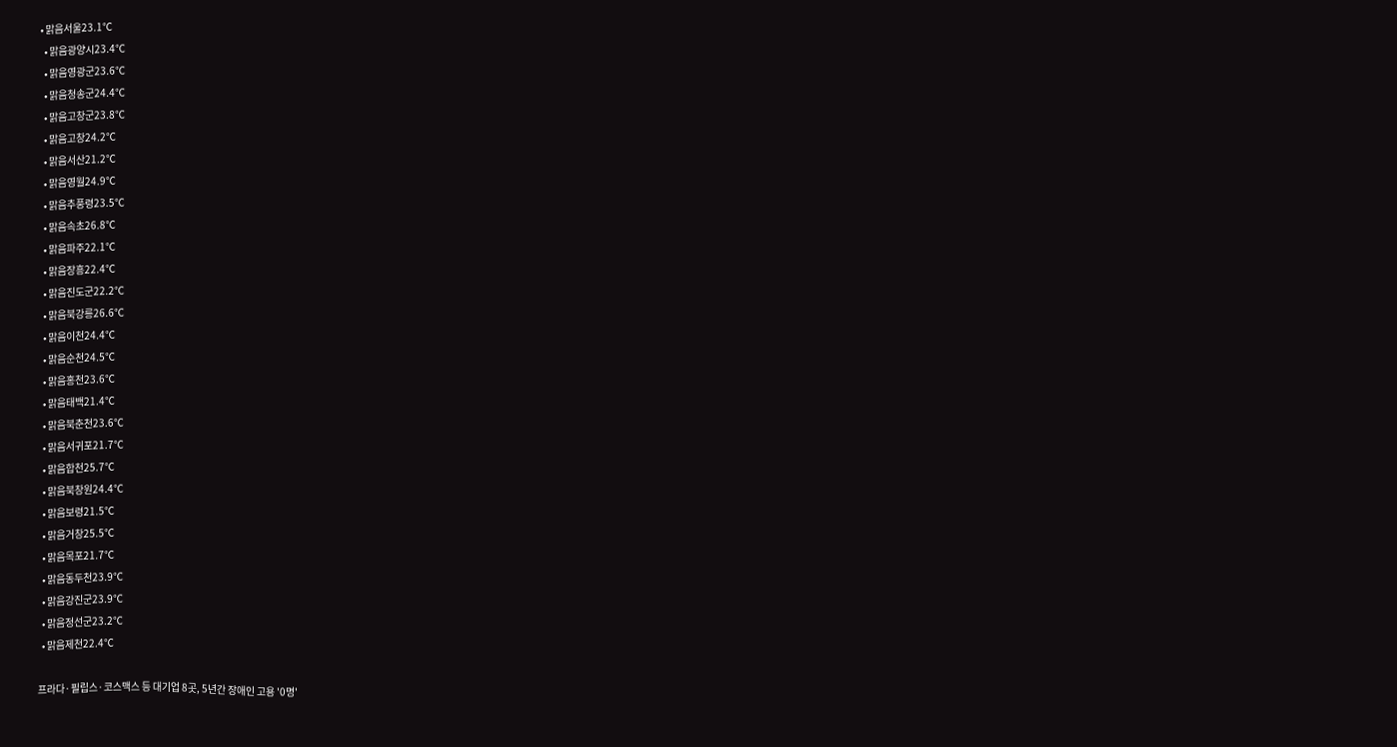• 맑음서울23.1℃
  • 맑음광양시23.4℃
  • 맑음영광군23.6℃
  • 맑음청송군24.4℃
  • 맑음고창군23.8℃
  • 맑음고창24.2℃
  • 맑음서산21.2℃
  • 맑음영월24.9℃
  • 맑음추풍령23.5℃
  • 맑음속초26.8℃
  • 맑음파주22.1℃
  • 맑음장흥22.4℃
  • 맑음진도군22.2℃
  • 맑음북강릉26.6℃
  • 맑음이천24.4℃
  • 맑음순천24.5℃
  • 맑음홍천23.6℃
  • 맑음태백21.4℃
  • 맑음북춘천23.6℃
  • 맑음서귀포21.7℃
  • 맑음합천25.7℃
  • 맑음북창원24.4℃
  • 맑음보령21.5℃
  • 맑음거창25.5℃
  • 맑음목포21.7℃
  • 맑음동두천23.9℃
  • 맑음강진군23.9℃
  • 맑음정선군23.2℃
  • 맑음제천22.4℃

프라다·필립스·코스맥스 등 대기업 8곳, 5년간 장애인 고용 '0명'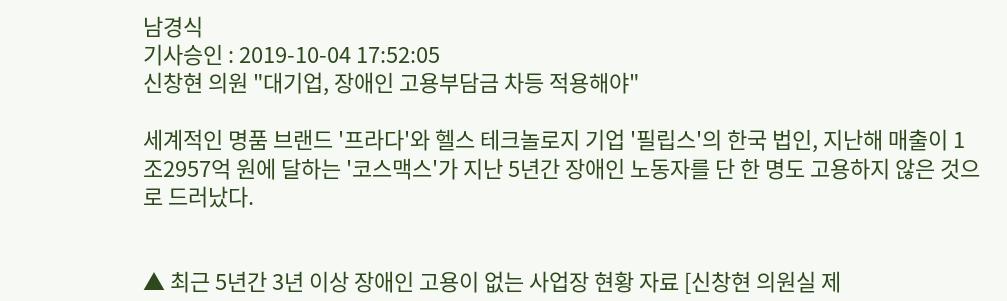남경식
기사승인 : 2019-10-04 17:52:05
신창현 의원 "대기업, 장애인 고용부담금 차등 적용해야"

세계적인 명품 브랜드 '프라다'와 헬스 테크놀로지 기업 '필립스'의 한국 법인, 지난해 매출이 1조2957억 원에 달하는 '코스맥스'가 지난 5년간 장애인 노동자를 단 한 명도 고용하지 않은 것으로 드러났다.


▲ 최근 5년간 3년 이상 장애인 고용이 없는 사업장 현황 자료 [신창현 의원실 제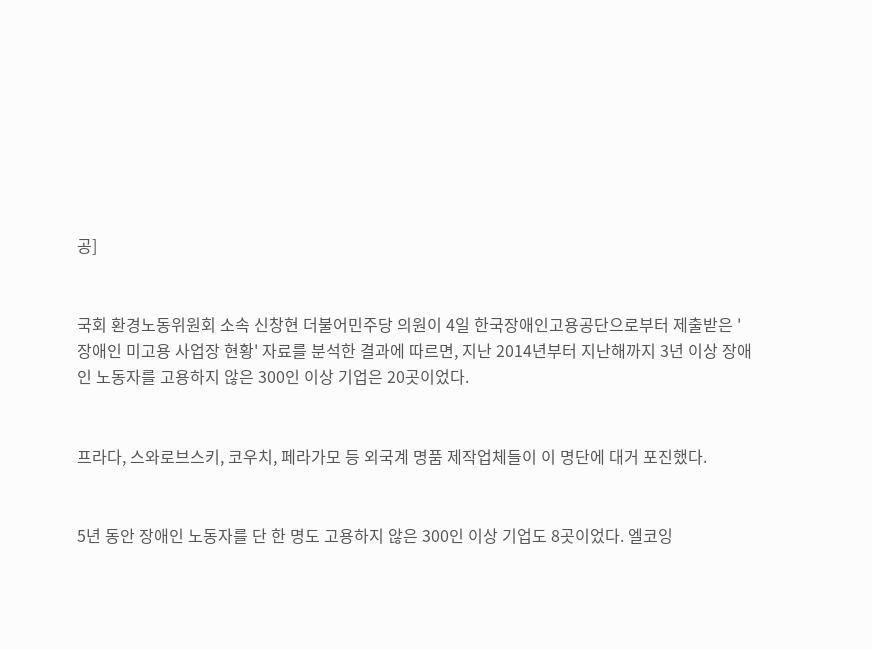공]


국회 환경노동위원회 소속 신창현 더불어민주당 의원이 4일 한국장애인고용공단으로부터 제출받은 '장애인 미고용 사업장 현황' 자료를 분석한 결과에 따르면, 지난 2014년부터 지난해까지 3년 이상 장애인 노동자를 고용하지 않은 300인 이상 기업은 20곳이었다.


프라다, 스와로브스키, 코우치, 페라가모 등 외국계 명품 제작업체들이 이 명단에 대거 포진했다.


5년 동안 장애인 노동자를 단 한 명도 고용하지 않은 300인 이상 기업도 8곳이었다. 엘코잉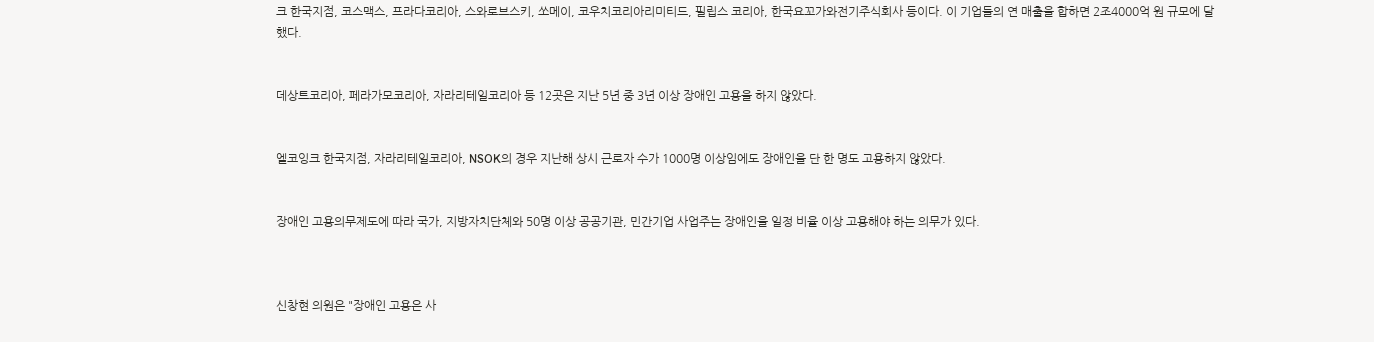크 한국지점, 코스맥스, 프라다코리아, 스와로브스키, 쏘메이, 코우치코리아리미티드, 필립스 코리아, 한국요꼬가와전기주식회사 등이다. 이 기업들의 연 매출을 합하면 2조4000억 원 규모에 달했다.


데상트코리아, 페라가모코리아, 자라리테일코리아 등 12곳은 지난 5년 중 3년 이상 장애인 고용을 하지 않았다.


엘코잉크 한국지점, 자라리테일코리아, NSOK의 경우 지난해 상시 근로자 수가 1000명 이상임에도 장애인을 단 한 명도 고용하지 않았다.


장애인 고용의무제도에 따라 국가, 지방자치단체와 50명 이상 공공기관, 민간기업 사업주는 장애인을 일정 비율 이상 고용해야 하는 의무가 있다.



신창현 의원은 "장애인 고용은 사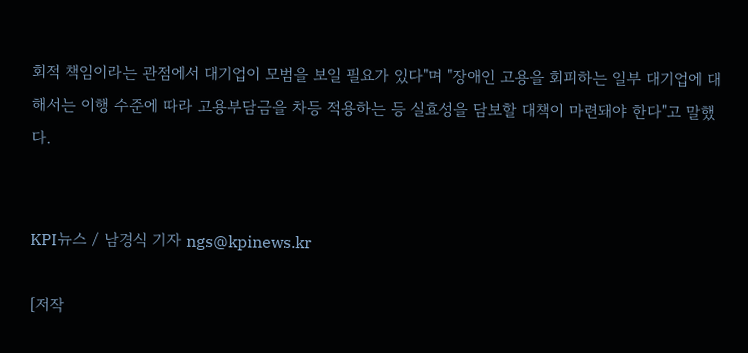회적 책임이라는 관점에서 대기업이 모범을 보일 필요가 있다"며 "장애인 고용을 회피하는 일부 대기업에 대해서는 이행 수준에 따라 고용부담금을 차등 적용하는 등 실효성을 담보할 대책이 마련돼야 한다"고 말했다.


KPI뉴스 / 남경식 기자 ngs@kpinews.kr

[저작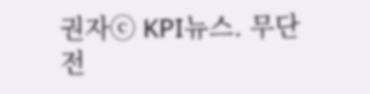권자ⓒ KPI뉴스. 무단전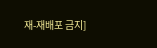재-재배포 금지]